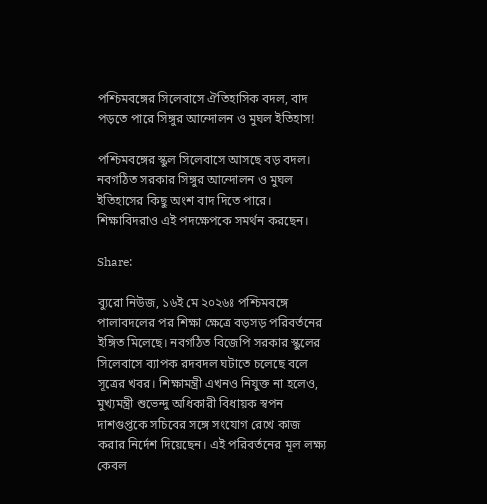পশ্চিমবঙ্গের সিলেবাসে ঐতিহাসিক বদল, বাদ পড়তে পারে সিঙ্গুর আন্দোলন ও মুঘল ইতিহাস!

পশ্চিমবঙ্গের স্কুল সিলেবাসে আসছে বড় বদল। নবগঠিত সরকার সিঙ্গুর আন্দোলন ও মুঘল ইতিহাসের কিছু অংশ বাদ দিতে পারে। শিক্ষাবিদরাও এই পদক্ষেপকে সমর্থন করছেন।

Share:

ব্যুরো নিউজ, ১৬ই মে ২০২৬ঃ পশ্চিমবঙ্গে পালাবদলের পর শিক্ষা ক্ষেত্রে বড়সড় পরিবর্তনের ইঙ্গিত মিলেছে। নবগঠিত বিজেপি সরকার স্কুলের সিলেবাসে ব্যাপক রদবদল ঘটাতে চলেছে বলে সূত্রের খবর। শিক্ষামন্ত্রী এখনও নিযুক্ত না হলেও, মুখ্যমন্ত্রী শুভেন্দু অধিকারী বিধায়ক স্বপন দাশগুপ্তকে সচিবের সঙ্গে সংযোগ রেখে কাজ করার নির্দেশ দিয়েছেন। এই পরিবর্তনের মূল লক্ষ্য কেবল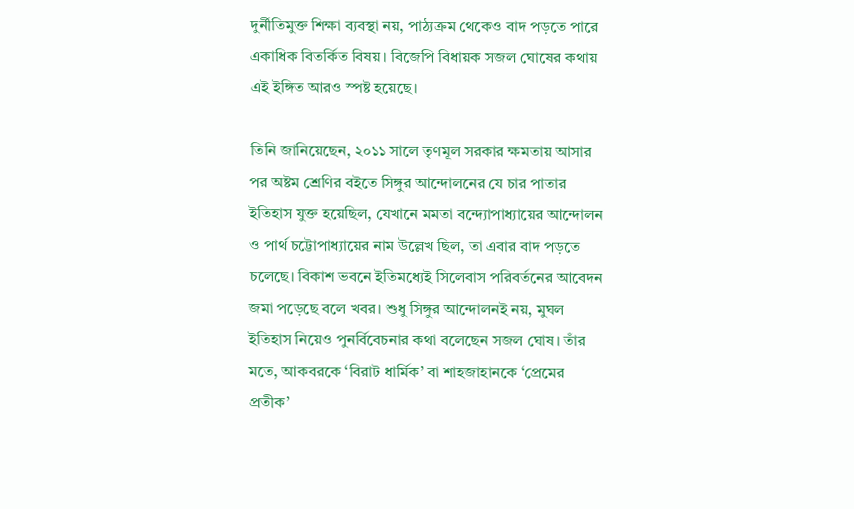দুর্নীতিমুক্ত শিক্ষা ব্যবস্থা নয়, পাঠ্যক্রম থেকেও বাদ পড়তে পারে একাধিক বিতর্কিত বিষয়। বিজেপি বিধায়ক সজল ঘোষের কথায় এই ইঙ্গিত আরও স্পষ্ট হয়েছে।

তিনি জানিয়েছেন, ২০১১ সালে তৃণমূল সরকার ক্ষমতায় আসার পর অষ্টম শ্রেণির বইতে সিঙ্গুর আন্দোলনের যে চার পাতার ইতিহাস যুক্ত হয়েছিল, যেখানে মমতা বন্দ্যোপাধ্যায়ের আন্দোলন ও পার্থ চট্টোপাধ্যায়ের নাম উল্লেখ ছিল, তা এবার বাদ পড়তে চলেছে। বিকাশ ভবনে ইতিমধ্যেই সিলেবাস পরিবর্তনের আবেদন জমা পড়েছে বলে খবর। শুধু সিঙ্গুর আন্দোলনই নয়, মুঘল ইতিহাস নিয়েও পুনর্বিবেচনার কথা বলেছেন সজল ঘোষ। তাঁর মতে, আকবরকে ‘বিরাট ধার্মিক’ বা শাহজাহানকে ‘প্রেমের প্রতীক’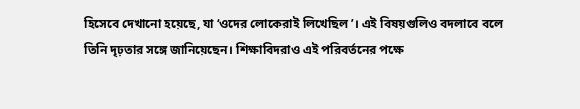হিসেবে দেখানো হয়েছে, যা ‘ওদের লোকেরাই লিখেছিল’। এই বিষয়গুলিও বদলাবে বলে তিনি দৃঢ়তার সঙ্গে জানিয়েছেন। শিক্ষাবিদরাও এই পরিবর্তনের পক্ষে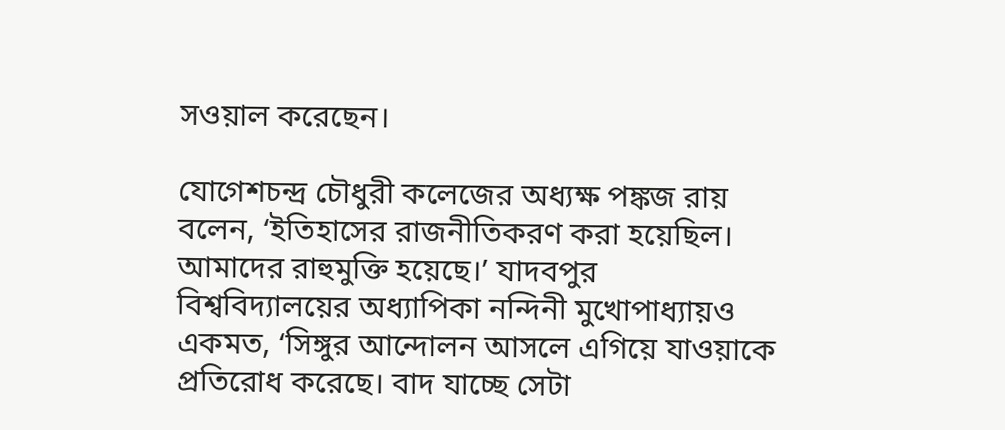সওয়াল করেছেন।

যোগেশচন্দ্র চৌধুরী কলেজের অধ্যক্ষ পঙ্কজ রায় বলেন, ‘ইতিহাসের রাজনীতিকরণ করা হয়েছিল। আমাদের রাহুমুক্তি হয়েছে।’ যাদবপুর বিশ্ববিদ্যালয়ের অধ্যাপিকা নন্দিনী মুখোপাধ্যায়ও একমত, ‘সিঙ্গুর আন্দোলন আসলে এগিয়ে যাওয়াকে প্রতিরোধ করেছে। বাদ যাচ্ছে সেটা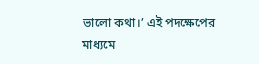ভালো কথা।’ এই পদক্ষেপের মাধ্যমে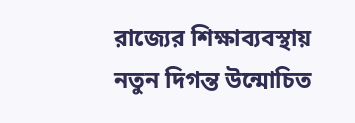রাজ্যের শিক্ষাব্যবস্থায় নতুন দিগন্ত উন্মোচিত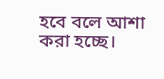হবে বলে আশা করা হচ্ছে।